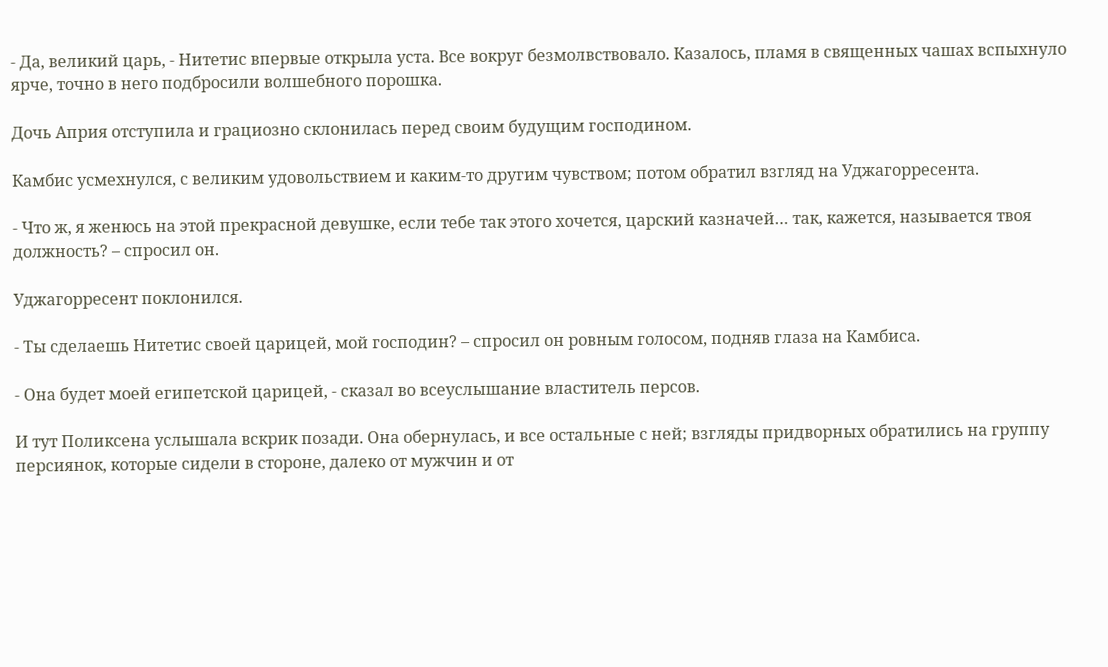- Да, великий царь, - Нитетис впервые открыла уста. Все вокруг безмолвствовало. Казалось, пламя в священных чашах вспыхнуло ярче, точно в него подбросили волшебного порошка.

Дочь Априя отступила и грациозно склонилась перед своим будущим господином.

Камбис усмехнулся, с великим удовольствием и каким-то другим чувством; потом обратил взгляд на Уджагорресента.

- Что ж, я женюсь на этой прекрасной девушке, если тебе так этого хочется, царский казначей… так, кажется, называется твоя должность? – спросил он.

Уджагорресент поклонился.

- Ты сделаешь Нитетис своей царицей, мой господин? – спросил он ровным голосом, подняв глаза на Камбиса.

- Она будет моей египетской царицей, - сказал во всеуслышание властитель персов.

И тут Поликсена услышала вскрик позади. Она обернулась, и все остальные с ней; взгляды придворных обратились на группу персиянок, которые сидели в стороне, далеко от мужчин и от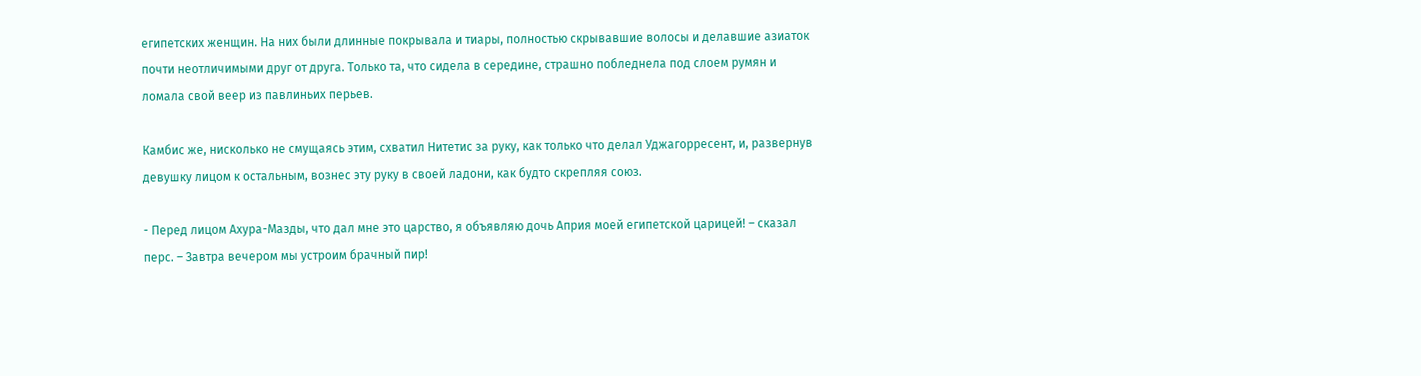египетских женщин. На них были длинные покрывала и тиары, полностью скрывавшие волосы и делавшие азиаток почти неотличимыми друг от друга. Только та, что сидела в середине, страшно побледнела под слоем румян и ломала свой веер из павлиньих перьев.

Камбис же, нисколько не смущаясь этим, схватил Нитетис за руку, как только что делал Уджагорресент, и, развернув девушку лицом к остальным, вознес эту руку в своей ладони, как будто скрепляя союз.

- Перед лицом Ахура-Мазды, что дал мне это царство, я объявляю дочь Априя моей египетской царицей! – сказал перс. – Завтра вечером мы устроим брачный пир!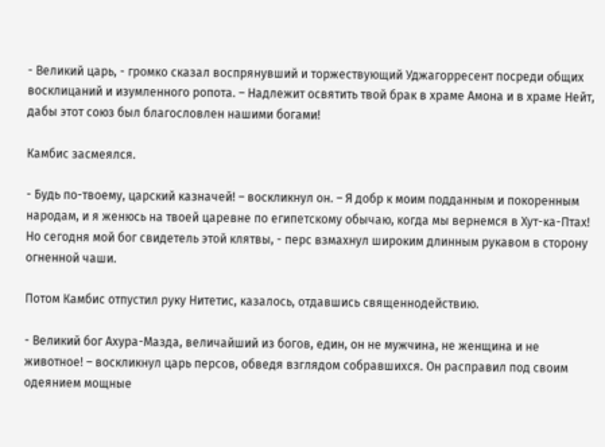- Великий царь, - громко сказал воспрянувший и торжествующий Уджагорресент посреди общих восклицаний и изумленного ропота. – Надлежит освятить твой брак в храме Амона и в храме Нейт, дабы этот союз был благословлен нашими богами!

Камбис засмеялся.

- Будь по-твоему, царский казначей! – воскликнул он. – Я добр к моим подданным и покоренным народам, и я женюсь на твоей царевне по египетскому обычаю, когда мы вернемся в Хут-ка-Птах! Но сегодня мой бог свидетель этой клятвы, - перс взмахнул широким длинным рукавом в сторону огненной чаши.

Потом Камбис отпустил руку Нитетис, казалось, отдавшись священнодействию.

- Великий бог Ахура-Мазда, величайший из богов, един, он не мужчина, не женщина и не животное! – воскликнул царь персов, обведя взглядом собравшихся. Он расправил под своим одеянием мощные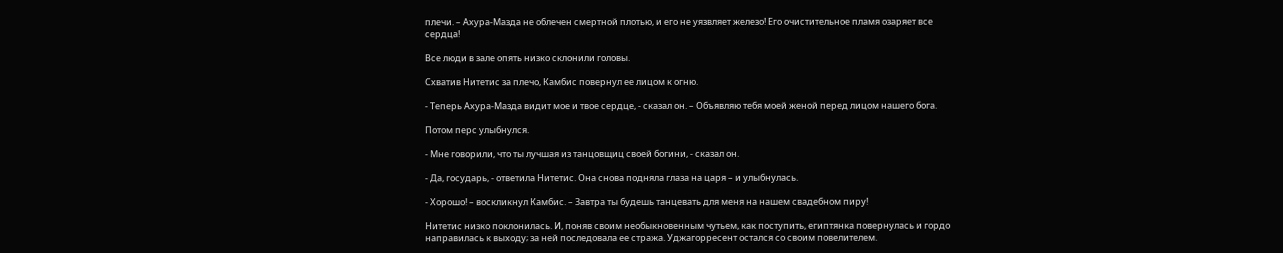плечи. – Ахура-Мазда не облечен смертной плотью, и его не уязвляет железо! Его очистительное пламя озаряет все сердца!

Все люди в зале опять низко склонили головы.

Схватив Нитетис за плечо, Камбис повернул ее лицом к огню.

- Теперь Ахура-Мазда видит мое и твое сердце, - сказал он. – Объявляю тебя моей женой перед лицом нашего бога.

Потом перс улыбнулся.

- Мне говорили, что ты лучшая из танцовщиц своей богини, - сказал он.

- Да, государь, - ответила Нитетис. Она снова подняла глаза на царя – и улыбнулась.

- Хорошо! – воскликнул Камбис. – Завтра ты будешь танцевать для меня на нашем свадебном пиру!

Нитетис низко поклонилась. И, поняв своим необыкновенным чутьем, как поступить, египтянка повернулась и гордо направилась к выходу; за ней последовала ее стража. Уджагорресент остался со своим повелителем.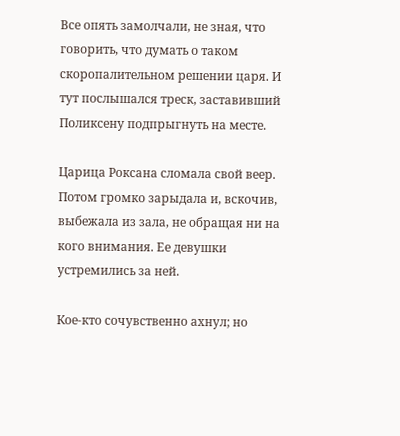Все опять замолчали, не зная, что говорить, что думать о таком скоропалительном решении царя. И тут послышался треск, заставивший Поликсену подпрыгнуть на месте.

Царица Роксана сломала свой веер. Потом громко зарыдала и, вскочив, выбежала из зала, не обращая ни на кого внимания. Ее девушки устремились за ней.

Кое-кто сочувственно ахнул; но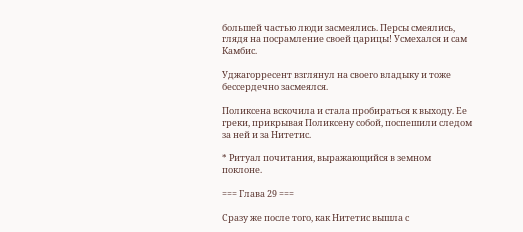большей частью люди засмеялись. Персы смеялись, глядя на посрамление своей царицы! Усмехался и сам Камбис.

Уджагорресент взглянул на своего владыку и тоже бессердечно засмеялся.

Поликсена вскочила и стала пробираться к выходу. Ее греки, прикрывая Поликсену собой, поспешили следом за ней и за Нитетис.

* Ритуал почитания, выражающийся в земном поклоне.

=== Глава 29 ===

Сразу же после того, как Нитетис вышла с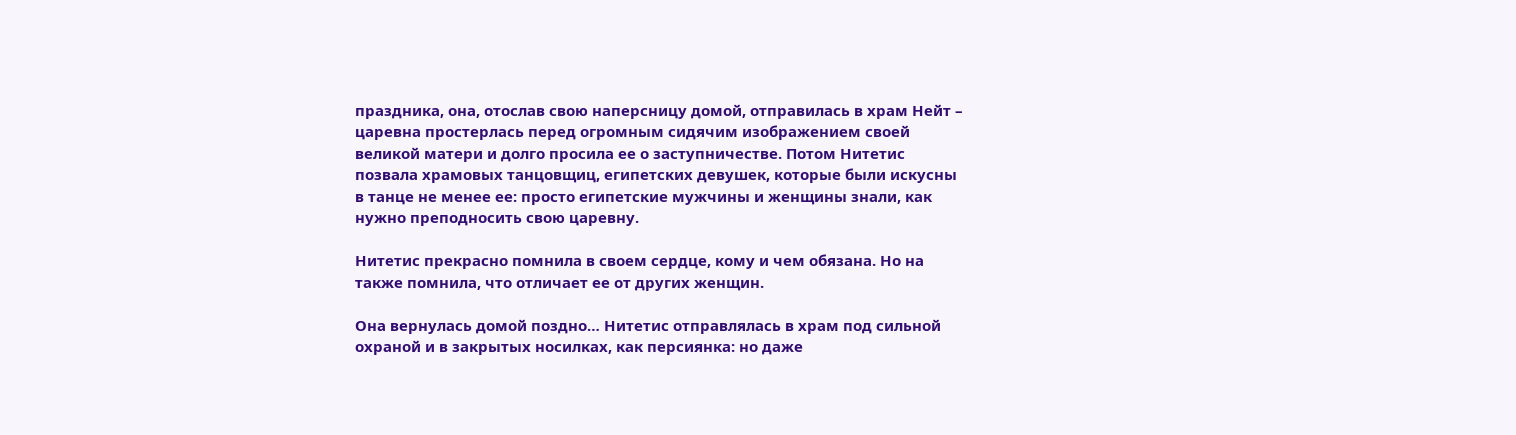праздника, она, отослав свою наперсницу домой, отправилась в храм Нейт – царевна простерлась перед огромным сидячим изображением своей великой матери и долго просила ее о заступничестве. Потом Нитетис позвала храмовых танцовщиц, египетских девушек, которые были искусны в танце не менее ее: просто египетские мужчины и женщины знали, как нужно преподносить свою царевну.

Нитетис прекрасно помнила в своем сердце, кому и чем обязана. Но на также помнила, что отличает ее от других женщин.

Она вернулась домой поздно… Нитетис отправлялась в храм под сильной охраной и в закрытых носилках, как персиянка: но даже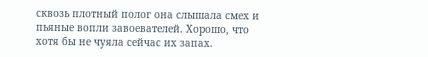сквозь плотный полог она слышала смех и пьяные вопли завоевателей. Хорошо, что хотя бы не чуяла сейчас их запах.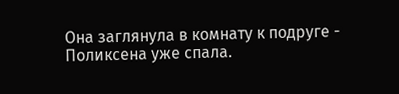Она заглянула в комнату к подруге - Поликсена уже спала.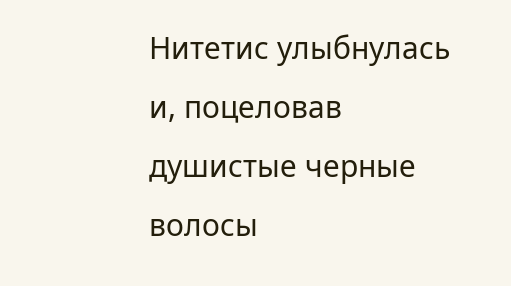Нитетис улыбнулась и, поцеловав душистые черные волосы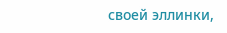своей эллинки,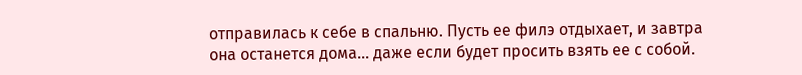отправилась к себе в спальню. Пусть ее филэ отдыхает, и завтра она останется дома… даже если будет просить взять ее с собой.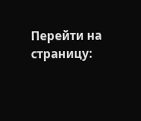Перейти на страницу: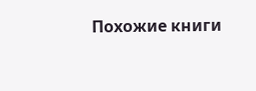Похожие книги